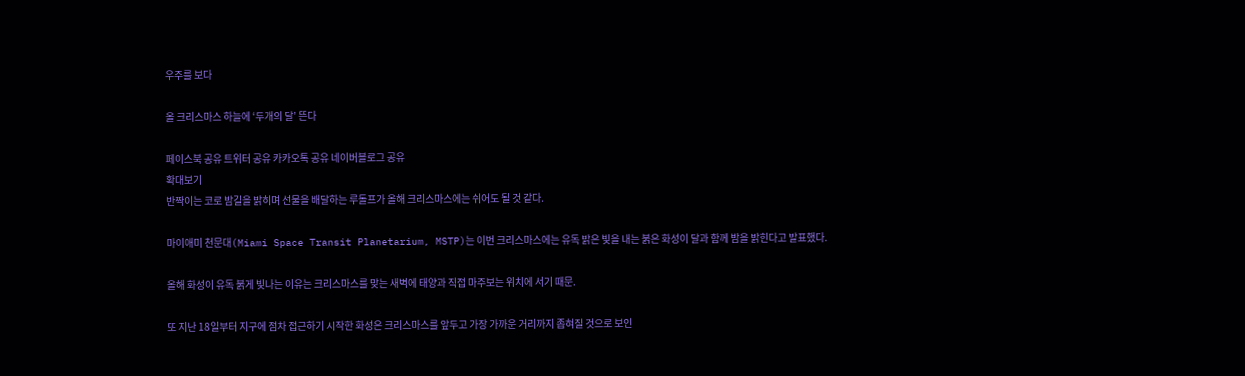우주를 보다

올 크리스마스 하늘에 ‘두개의 달’ 뜬다

페이스북 공유 트위터 공유 카카오톡 공유 네이버블로그 공유
확대보기
반짝이는 코로 밤길을 밝히며 선물을 배달하는 루돌프가 올해 크리스마스에는 쉬어도 될 것 같다.

마이애미 천문대(Miami Space Transit Planetarium, MSTP)는 이번 크리스마스에는 유독 밝은 빛을 내는 붉은 화성이 달과 함께 밤을 밝힌다고 발표했다.

올해 화성이 유독 붉게 빛나는 이유는 크리스마스를 맞는 새벽에 태양과 직접 마주보는 위치에 서기 때문.

또 지난 18일부터 지구에 점차 접근하기 시작한 화성은 크리스마스를 앞두고 가장 가까운 거리까지 좁혀질 것으로 보인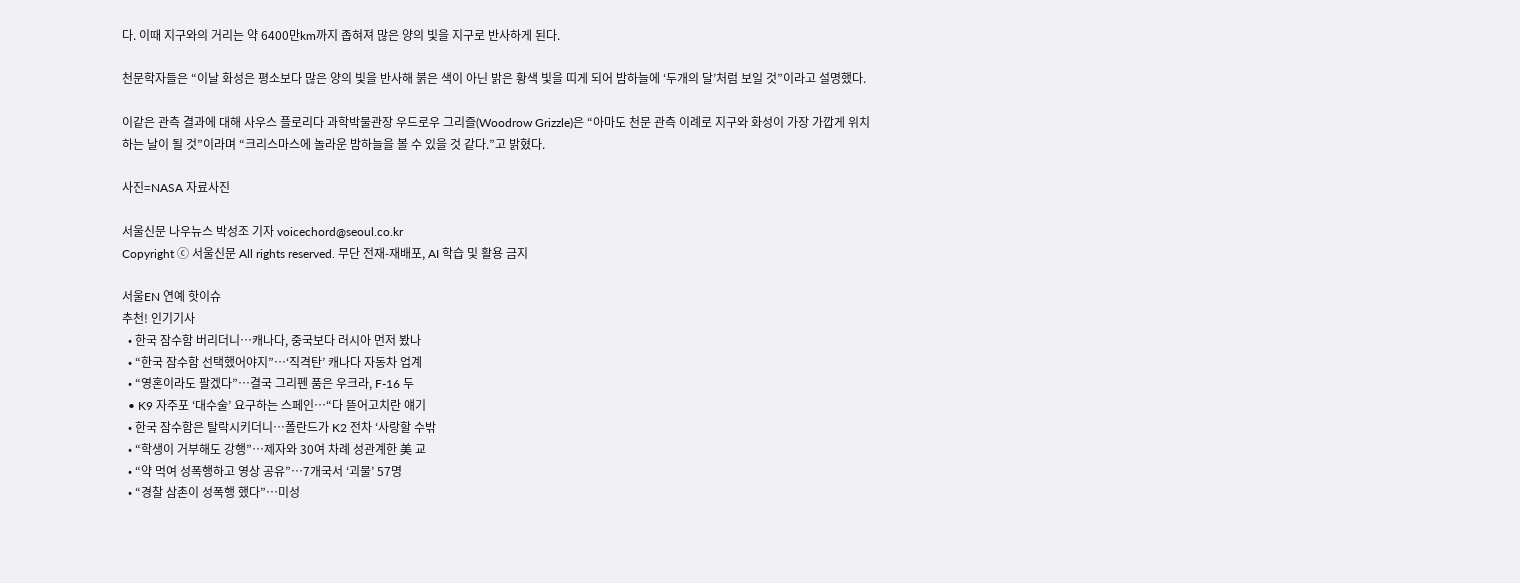다. 이때 지구와의 거리는 약 6400만km까지 좁혀져 많은 양의 빛을 지구로 반사하게 된다.

천문학자들은 “이날 화성은 평소보다 많은 양의 빛을 반사해 붉은 색이 아닌 밝은 황색 빛을 띠게 되어 밤하늘에 ‘두개의 달’처럼 보일 것”이라고 설명했다.

이같은 관측 결과에 대해 사우스 플로리다 과학박물관장 우드로우 그리즐(Woodrow Grizzle)은 “아마도 천문 관측 이례로 지구와 화성이 가장 가깝게 위치하는 날이 될 것”이라며 “크리스마스에 놀라운 밤하늘을 볼 수 있을 것 같다.”고 밝혔다.

사진=NASA 자료사진

서울신문 나우뉴스 박성조 기자 voicechord@seoul.co.kr
Copyright ⓒ 서울신문 All rights reserved. 무단 전재-재배포, AI 학습 및 활용 금지

서울EN 연예 핫이슈
추천! 인기기사
  • 한국 잠수함 버리더니…캐나다, 중국보다 러시아 먼저 봤나
  • “한국 잠수함 선택했어야지”…‘직격탄’ 캐나다 자동차 업계
  • “영혼이라도 팔겠다”…결국 그리펜 품은 우크라, F-16 두
  • K9 자주포 ‘대수술’ 요구하는 스페인…“다 뜯어고치란 얘기
  • 한국 잠수함은 탈락시키더니…폴란드가 K2 전차 ‘사랑할 수밖
  • “학생이 거부해도 강행”…제자와 30여 차례 성관계한 美 교
  • “약 먹여 성폭행하고 영상 공유”…7개국서 ‘괴물’ 57명
  • “경찰 삼촌이 성폭행 했다”…미성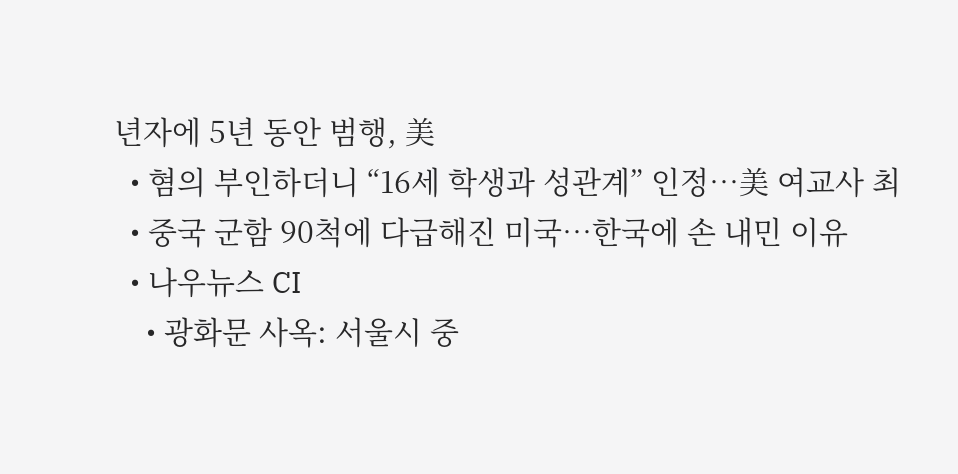년자에 5년 동안 범행, 美
  • 혐의 부인하더니 “16세 학생과 성관계” 인정…美 여교사 최
  • 중국 군함 90척에 다급해진 미국…한국에 손 내민 이유
  • 나우뉴스 CI
    • 광화문 사옥: 서울시 중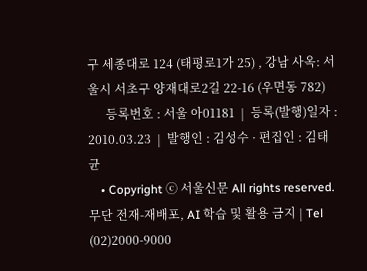구 세종대로 124 (태평로1가 25) , 강남 사옥: 서울시 서초구 양재대로2길 22-16 (우면동 782)
      등록번호 : 서울 아01181  |  등록(발행)일자 : 2010.03.23  |  발행인 : 김성수 · 편집인 : 김태균
    • Copyright ⓒ 서울신문 All rights reserved. 무단 전재-재배포, AI 학습 및 활용 금지 | Tel (02)2000-9000